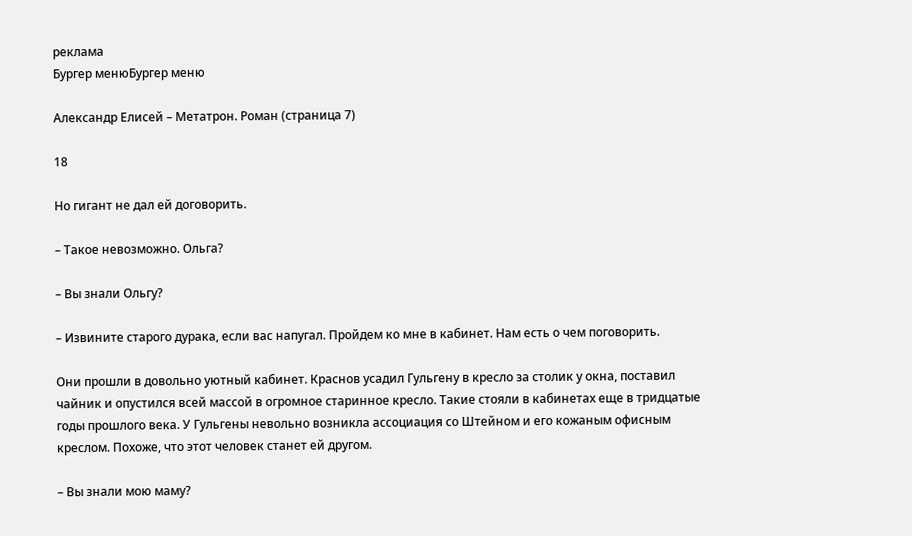реклама
Бургер менюБургер меню

Александр Елисей – Метатрон. Роман (страница 7)

18

Но гигант не дал ей договорить.

– Такое невозможно. Ольга?

– Вы знали Ольгу?

– Извините старого дурака, если вас напугал. Пройдем ко мне в кабинет. Нам есть о чем поговорить.

Они прошли в довольно уютный кабинет. Краснов усадил Гульгену в кресло за столик у окна, поставил чайник и опустился всей массой в огромное старинное кресло. Такие стояли в кабинетах еще в тридцатые годы прошлого века. У Гульгены невольно возникла ассоциация со Штейном и его кожаным офисным креслом. Похоже, что этот человек станет ей другом.

– Вы знали мою маму?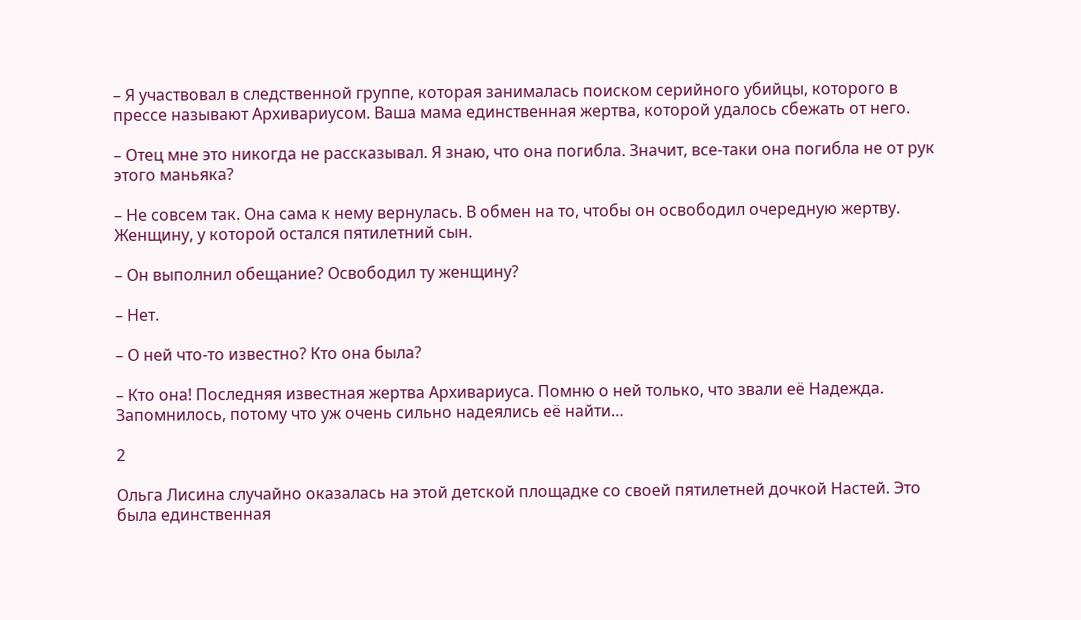– Я участвовал в следственной группе, которая занималась поиском серийного убийцы, которого в прессе называют Архивариусом. Ваша мама единственная жертва, которой удалось сбежать от него.

– Отец мне это никогда не рассказывал. Я знаю, что она погибла. Значит, все-таки она погибла не от рук этого маньяка?

– Не совсем так. Она сама к нему вернулась. В обмен на то, чтобы он освободил очередную жертву. Женщину, у которой остался пятилетний сын.

– Он выполнил обещание? Освободил ту женщину?

– Нет.

– О ней что-то известно? Кто она была?

– Кто она! Последняя известная жертва Архивариуса. Помню о ней только, что звали её Надежда. Запомнилось, потому что уж очень сильно надеялись её найти…

2

Ольга Лисина случайно оказалась на этой детской площадке со своей пятилетней дочкой Настей. Это была единственная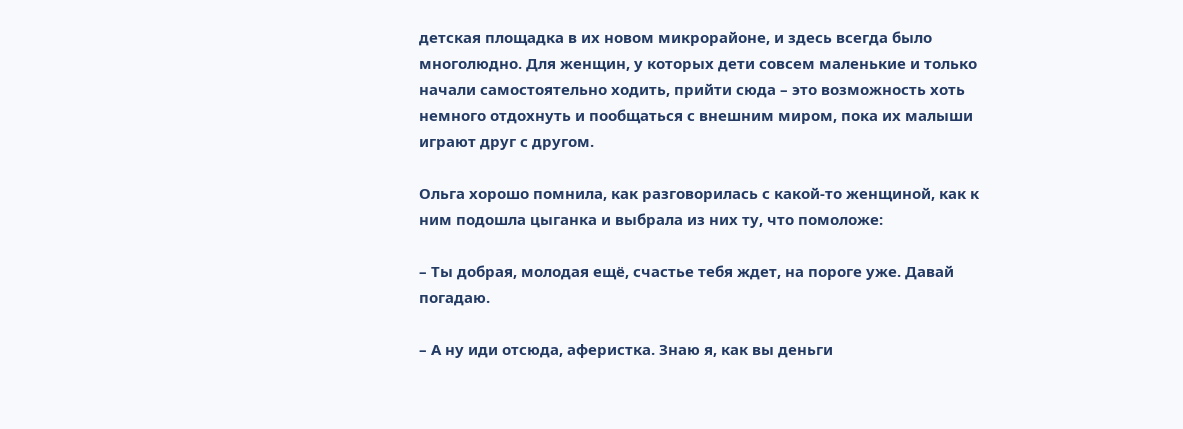детская площадка в их новом микрорайоне, и здесь всегда было многолюдно. Для женщин, у которых дети совсем маленькие и только начали самостоятельно ходить, прийти сюда – это возможность хоть немного отдохнуть и пообщаться с внешним миром, пока их малыши играют друг с другом.

Ольга хорошо помнила, как разговорилась с какой-то женщиной, как к ним подошла цыганка и выбрала из них ту, что помоложе:

– Ты добрая, молодая ещё, счастье тебя ждет, на пороге уже. Давай погадаю.

– А ну иди отсюда, аферистка. Знаю я, как вы деньги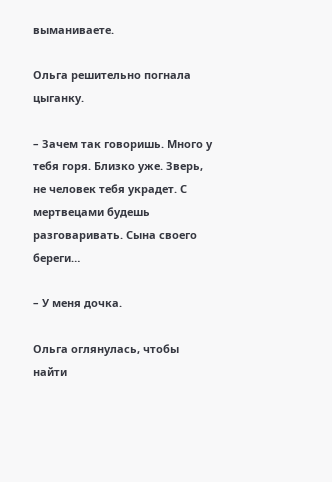выманиваете.

Ольга решительно погнала цыганку.

– Зачем так говоришь. Много у тебя горя. Близко уже. Зверь, не человек тебя украдет. С мертвецами будешь разговаривать. Сына своего береги…

– У меня дочка.

Ольга оглянулась, чтобы найти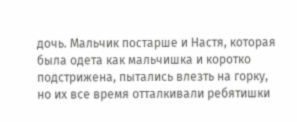дочь. Мальчик постарше и Настя, которая была одета как мальчишка и коротко подстрижена, пытались влезть на горку, но их все время отталкивали ребятишки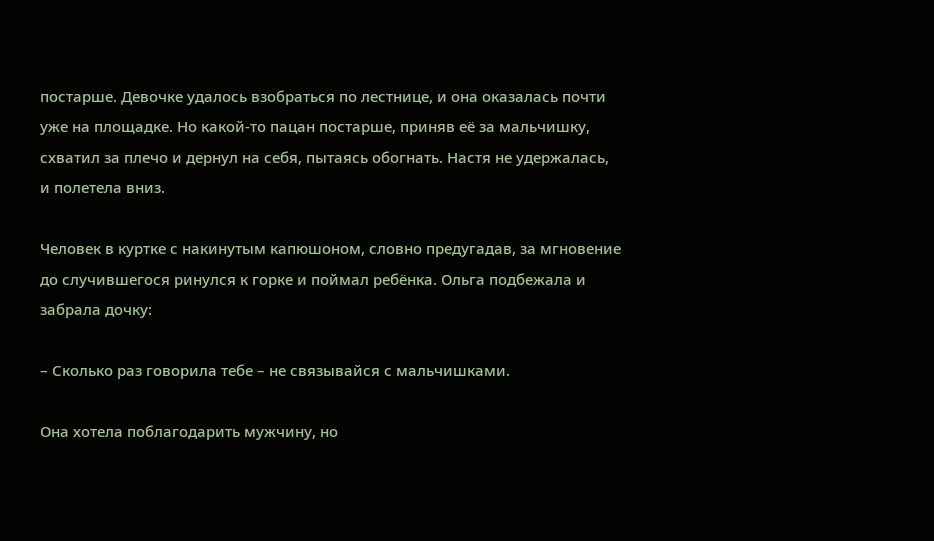постарше. Девочке удалось взобраться по лестнице, и она оказалась почти уже на площадке. Но какой-то пацан постарше, приняв её за мальчишку, схватил за плечо и дернул на себя, пытаясь обогнать. Настя не удержалась, и полетела вниз.

Человек в куртке с накинутым капюшоном, словно предугадав, за мгновение до случившегося ринулся к горке и поймал ребёнка. Ольга подбежала и забрала дочку:

– Сколько раз говорила тебе – не связывайся с мальчишками.

Она хотела поблагодарить мужчину, но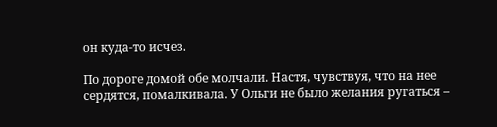он куда-то исчез.

По дороге домой обе молчали. Настя, чувствуя, что на нее сердятся, помалкивала. У Ольги не было желания ругаться –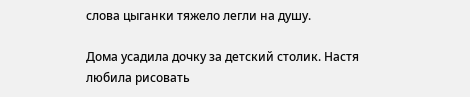слова цыганки тяжело легли на душу.

Дома усадила дочку за детский столик. Настя любила рисовать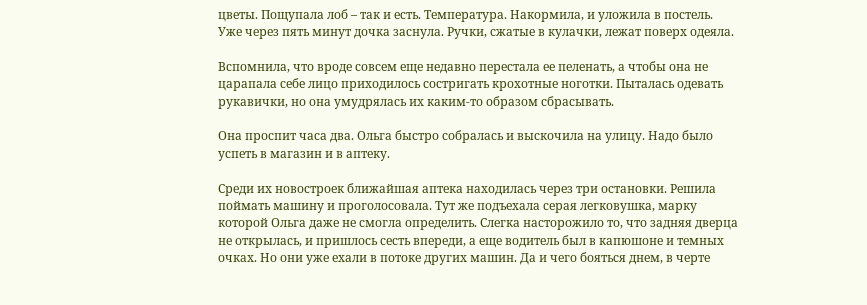цветы. Пощупала лоб – так и есть. Температура. Накормила, и уложила в постель. Уже через пять минут дочка заснула. Ручки, сжатые в кулачки, лежат поверх одеяла.

Вспомнила, что вроде совсем еще недавно перестала ее пеленать, а чтобы она не царапала себе лицо приходилось состригать крохотные ноготки. Пыталась одевать рукавички, но она умудрялась их каким-то образом сбрасывать.

Она проспит часа два. Ольга быстро собралась и выскочила на улицу. Надо было успеть в магазин и в аптеку.

Среди их новостроек ближайшая аптека находилась через три остановки. Решила поймать машину и проголосовала. Тут же подъехала серая легковушка, марку которой Ольга даже не смогла определить. Слегка насторожило то, что задняя дверца не открылась, и пришлось сесть впереди, а еще водитель был в капюшоне и темных очках. Но они уже ехали в потоке других машин. Да и чего бояться днем, в черте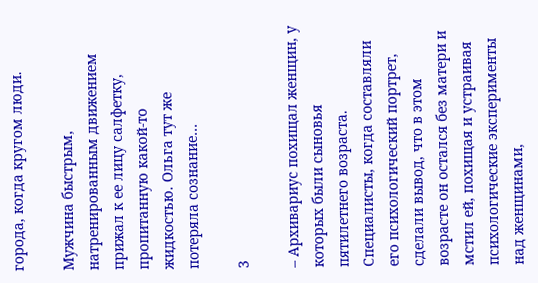города, когда кругом люди.

Мужчина быстрым, натренированным движением прижал к ее лицу салфетку, пропитанную какой-то жидкостью. Ольга тут же потеряла сознание…

3

– Архивариус похищал женщин, у которых были сыновья пятилетнего возраста. Специалисты, когда составляли его психологический портрет, сделали вывод, что в этом возрасте он остался без матери и мстил ей, похищая и устраивая психологические эксперименты над женщинами,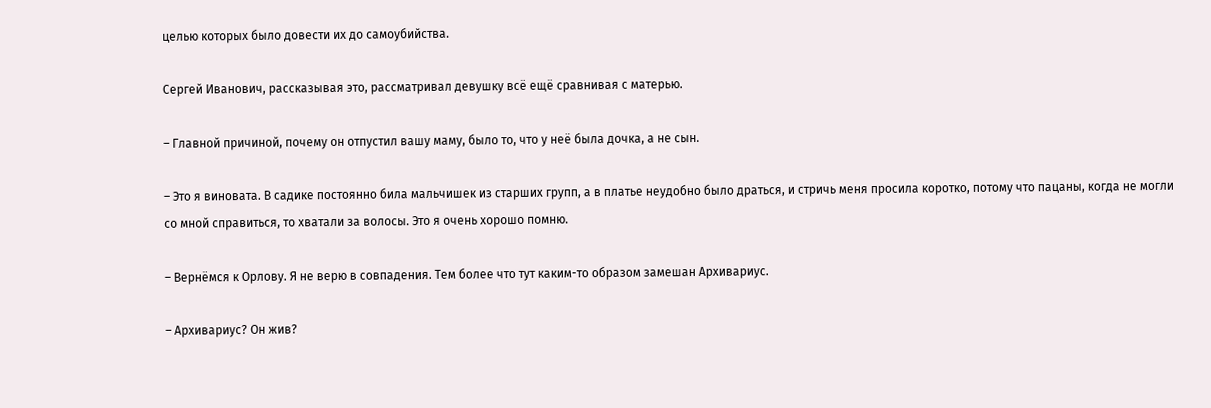целью которых было довести их до самоубийства.

Сергей Иванович, рассказывая это, рассматривал девушку всё ещё сравнивая с матерью.

– Главной причиной, почему он отпустил вашу маму, было то, что у неё была дочка, а не сын.

– Это я виновата. В садике постоянно била мальчишек из старших групп, а в платье неудобно было драться, и стричь меня просила коротко, потому что пацаны, когда не могли со мной справиться, то хватали за волосы. Это я очень хорошо помню.

– Вернёмся к Орлову. Я не верю в совпадения. Тем более что тут каким-то образом замешан Архивариус.

– Архивариус? Он жив?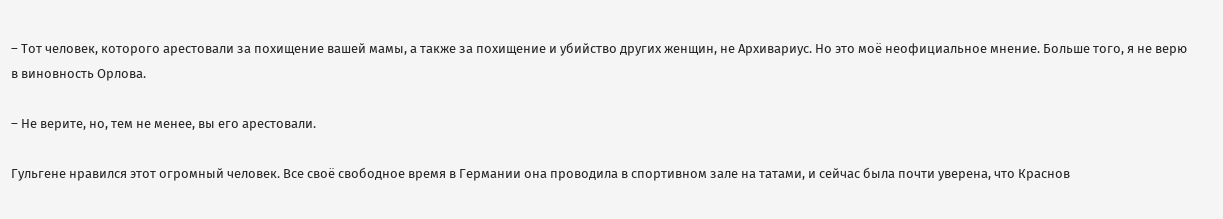– Тот человек, которого арестовали за похищение вашей мамы, а также за похищение и убийство других женщин, не Архивариус. Но это моё неофициальное мнение. Больше того, я не верю в виновность Орлова.

– Не верите, но, тем не менее, вы его арестовали.

Гульгене нравился этот огромный человек. Все своё свободное время в Германии она проводила в спортивном зале на татами, и сейчас была почти уверена, что Краснов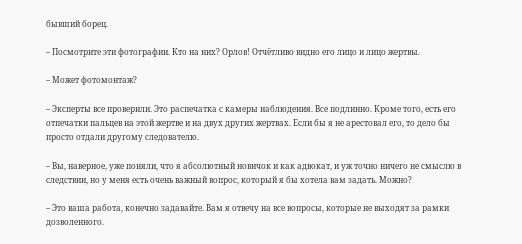бывший борец.

– Посмотрите эти фотографии. Кто на них? Орлов! Отчётливо видно его лицо и лицо жертвы.

– Может фотомонтаж?

– Эксперты все проверили. Это распечатка с камеры наблюдения. Все подлинно. Кроме того, есть его отпечатки пальцев на этой жертве и на двух других жертвах. Если бы я не арестовал его, то дело бы просто отдали другому следователю.

– Вы, наверное, уже поняли, что я абсолютный новичок и как адвокат, и уж точно ничего не смыслю в следствии, но у меня есть очень важный вопрос, который я бы хотела вам задать. Можно?

– Это ваша работа, конечно задавайте. Вам я отвечу на все вопросы, которые не выходят за рамки дозволенного.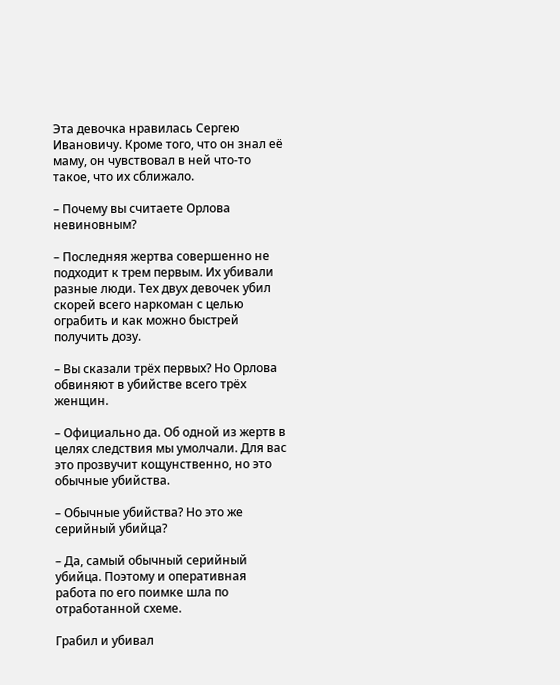Эта девочка нравилась Сергею Ивановичу. Кроме того, что он знал её маму, он чувствовал в ней что-то такое, что их сближало.

– Почему вы считаете Орлова невиновным?

– Последняя жертва совершенно не подходит к трем первым. Их убивали разные люди. Тех двух девочек убил скорей всего наркоман с целью ограбить и как можно быстрей получить дозу.

– Вы сказали трёх первых? Но Орлова обвиняют в убийстве всего трёх женщин.

– Официально да. Об одной из жертв в целях следствия мы умолчали. Для вас это прозвучит кощунственно, но это обычные убийства.

– Обычные убийства? Но это же серийный убийца?

– Да, самый обычный серийный убийца. Поэтому и оперативная работа по его поимке шла по отработанной схеме.

Грабил и убивал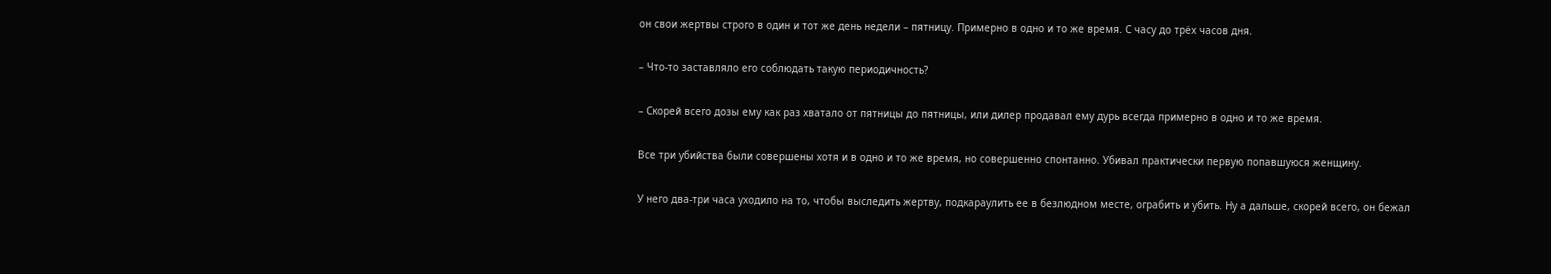он свои жертвы строго в один и тот же день недели – пятницу. Примерно в одно и то же время. С часу до трёх часов дня.

– Что-то заставляло его соблюдать такую периодичность?

– Скорей всего дозы ему как раз хватало от пятницы до пятницы, или дилер продавал ему дурь всегда примерно в одно и то же время.

Все три убийства были совершены хотя и в одно и то же время, но совершенно спонтанно. Убивал практически первую попавшуюся женщину.

У него два-три часа уходило на то, чтобы выследить жертву, подкараулить ее в безлюдном месте, ограбить и убить. Ну а дальше, скорей всего, он бежал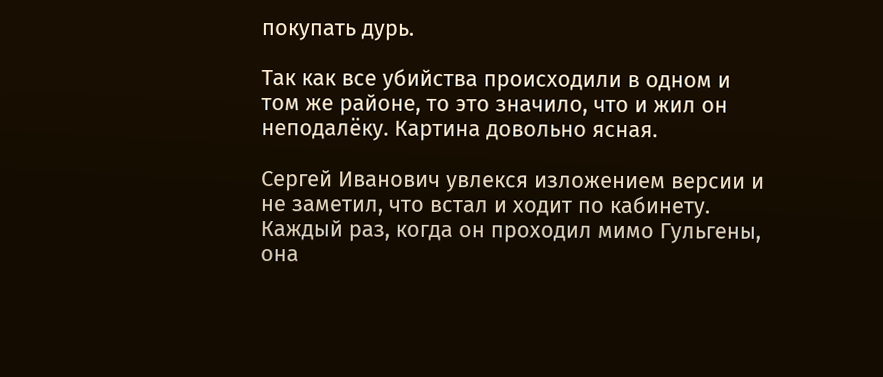покупать дурь.

Так как все убийства происходили в одном и том же районе, то это значило, что и жил он неподалёку. Картина довольно ясная.

Сергей Иванович увлекся изложением версии и не заметил, что встал и ходит по кабинету. Каждый раз, когда он проходил мимо Гульгены, она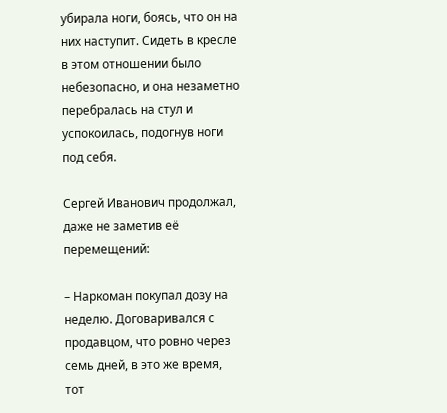убирала ноги, боясь, что он на них наступит. Сидеть в кресле в этом отношении было небезопасно, и она незаметно перебралась на стул и успокоилась, подогнув ноги под себя.

Сергей Иванович продолжал, даже не заметив её перемещений:

– Наркоман покупал дозу на неделю. Договаривался с продавцом, что ровно через семь дней, в это же время, тот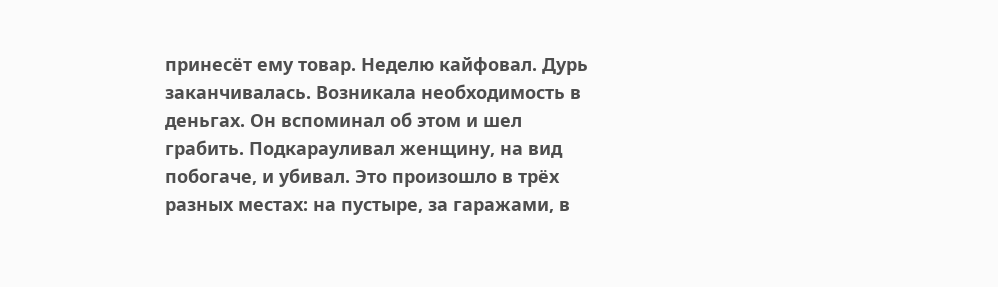принесёт ему товар. Неделю кайфовал. Дурь заканчивалась. Возникала необходимость в деньгах. Он вспоминал об этом и шел грабить. Подкарауливал женщину, на вид побогаче, и убивал. Это произошло в трёх разных местах: на пустыре, за гаражами, в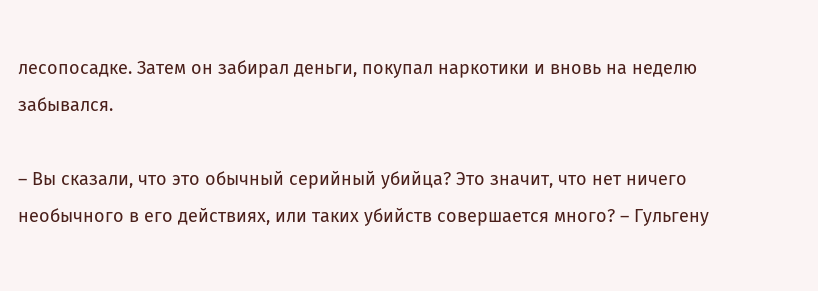лесопосадке. Затем он забирал деньги, покупал наркотики и вновь на неделю забывался.

– Вы сказали, что это обычный серийный убийца? Это значит, что нет ничего необычного в его действиях, или таких убийств совершается много? – Гульгену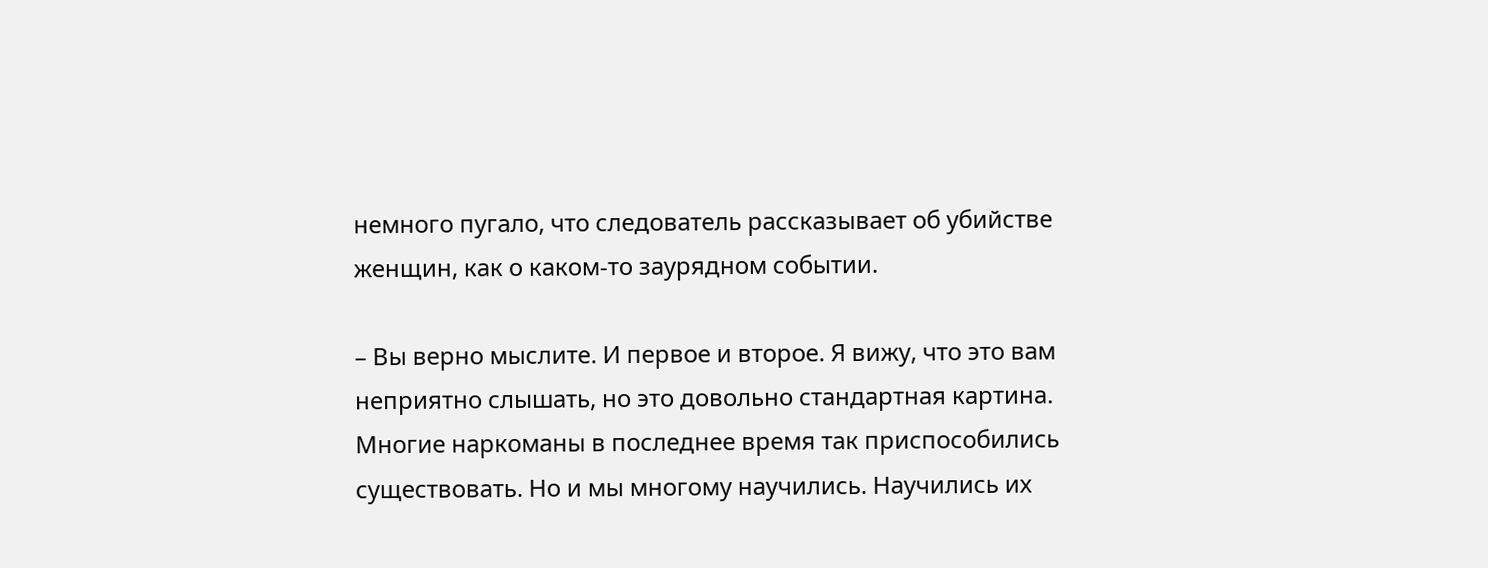немного пугало, что следователь рассказывает об убийстве женщин, как о каком-то заурядном событии.

– Вы верно мыслите. И первое и второе. Я вижу, что это вам неприятно слышать, но это довольно стандартная картина. Многие наркоманы в последнее время так приспособились существовать. Но и мы многому научились. Научились их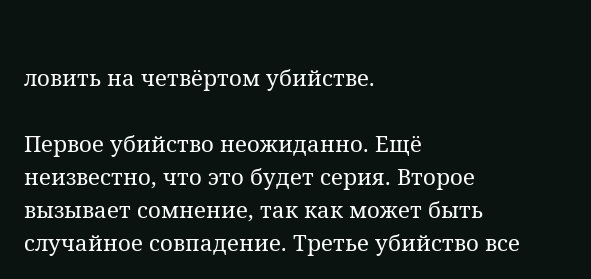ловить на четвёртом убийстве.

Первое убийство неожиданно. Ещё неизвестно, что это будет серия. Второе вызывает сомнение, так как может быть случайное совпадение. Третье убийство все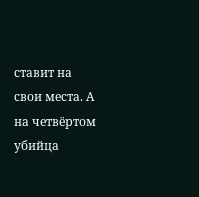ставит на свои места. А на четвёртом убийца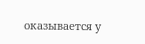оказывается у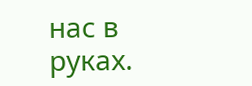нас в руках.